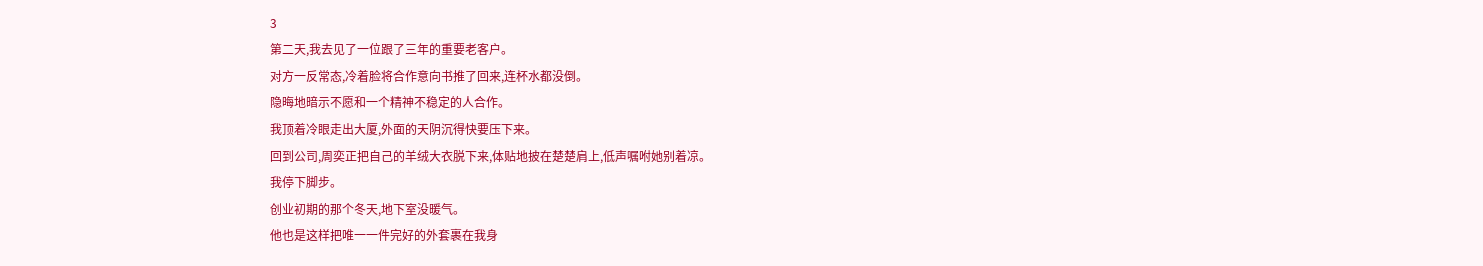3
第二天,我去见了一位跟了三年的重要老客户。
对方一反常态,冷着脸将合作意向书推了回来,连杯水都没倒。
隐晦地暗示不愿和一个精神不稳定的人合作。
我顶着冷眼走出大厦,外面的天阴沉得快要压下来。
回到公司,周奕正把自己的羊绒大衣脱下来,体贴地披在楚楚肩上,低声嘱咐她别着凉。
我停下脚步。
创业初期的那个冬天,地下室没暖气。
他也是这样把唯一一件完好的外套裹在我身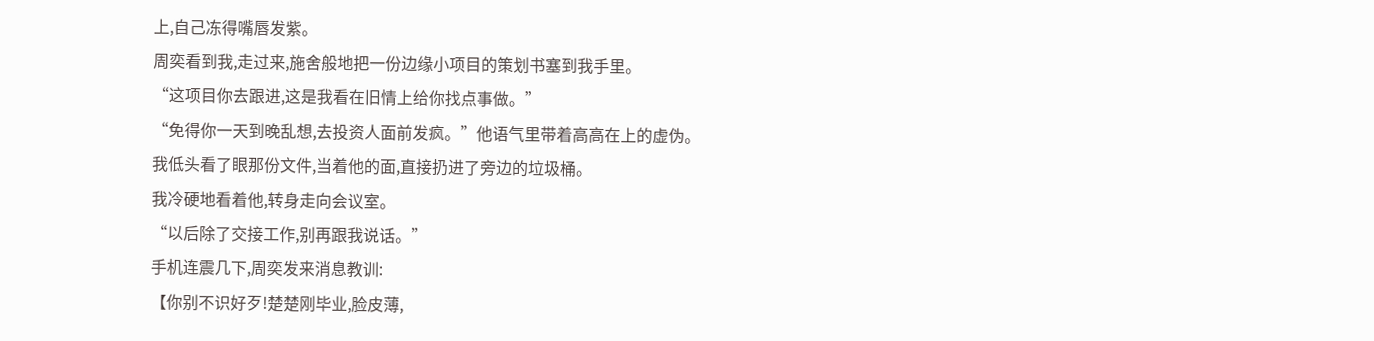上,自己冻得嘴唇发紫。
周奕看到我,走过来,施舍般地把一份边缘小项目的策划书塞到我手里。
“这项目你去跟进,这是我看在旧情上给你找点事做。”
“免得你一天到晚乱想,去投资人面前发疯。”他语气里带着高高在上的虚伪。
我低头看了眼那份文件,当着他的面,直接扔进了旁边的垃圾桶。
我冷硬地看着他,转身走向会议室。
“以后除了交接工作,别再跟我说话。”
手机连震几下,周奕发来消息教训:
【你别不识好歹!楚楚刚毕业,脸皮薄,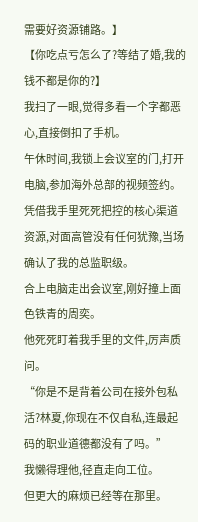需要好资源铺路。】
【你吃点亏怎么了?等结了婚,我的钱不都是你的?】
我扫了一眼,觉得多看一个字都恶心,直接倒扣了手机。
午休时间,我锁上会议室的门,打开电脑,参加海外总部的视频签约。
凭借我手里死死把控的核心渠道资源,对面高管没有任何犹豫,当场确认了我的总监职级。
合上电脑走出会议室,刚好撞上面色铁青的周奕。
他死死盯着我手里的文件,厉声质问。
“你是不是背着公司在接外包私活?林夏,你现在不仅自私,连最起码的职业道德都没有了吗。”
我懒得理他,径直走向工位。
但更大的麻烦已经等在那里。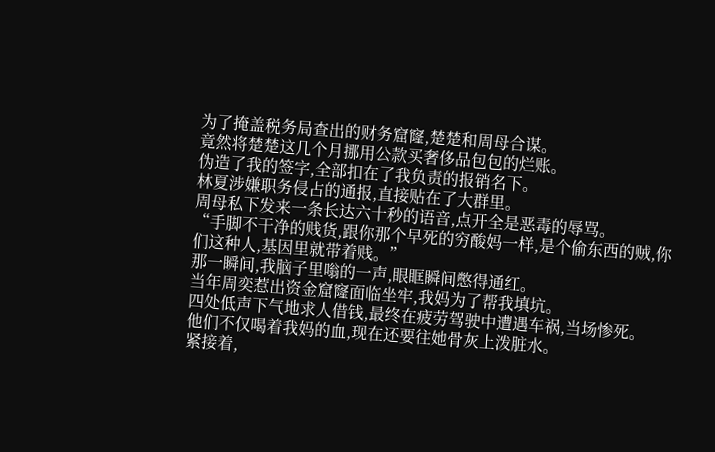为了掩盖税务局查出的财务窟窿,楚楚和周母合谋。
竟然将楚楚这几个月挪用公款买奢侈品包包的烂账。
伪造了我的签字,全部扣在了我负责的报销名下。
林夏涉嫌职务侵占的通报,直接贴在了大群里。
周母私下发来一条长达六十秒的语音,点开全是恶毒的辱骂。
“手脚不干净的贱货,跟你那个早死的穷酸妈一样,是个偷东西的贼,你们这种人,基因里就带着贱。”
那一瞬间,我脑子里嗡的一声,眼眶瞬间憋得通红。
当年周奕惹出资金窟窿面临坐牢,我妈为了帮我填坑。
四处低声下气地求人借钱,最终在疲劳驾驶中遭遇车祸,当场惨死。
他们不仅喝着我妈的血,现在还要往她骨灰上泼脏水。
紧接着,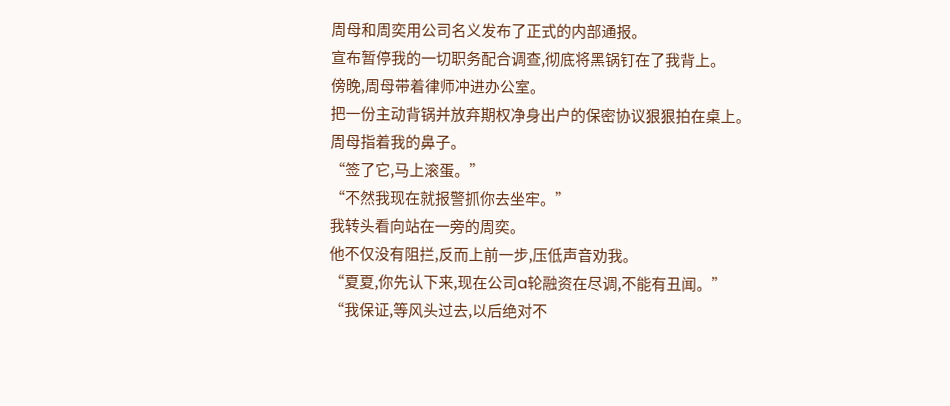周母和周奕用公司名义发布了正式的内部通报。
宣布暂停我的一切职务配合调查,彻底将黑锅钉在了我背上。
傍晚,周母带着律师冲进办公室。
把一份主动背锅并放弃期权净身出户的保密协议狠狠拍在桌上。
周母指着我的鼻子。
“签了它,马上滚蛋。”
“不然我现在就报警抓你去坐牢。”
我转头看向站在一旁的周奕。
他不仅没有阻拦,反而上前一步,压低声音劝我。
“夏夏,你先认下来,现在公司a轮融资在尽调,不能有丑闻。”
“我保证,等风头过去,以后绝对不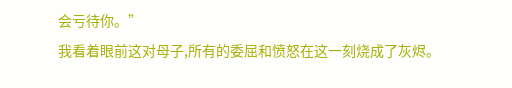会亏待你。”
我看着眼前这对母子,所有的委屈和愤怒在这一刻烧成了灰烬。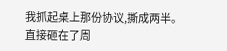我抓起桌上那份协议,撕成两半。
直接砸在了周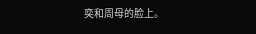奕和周母的脸上。